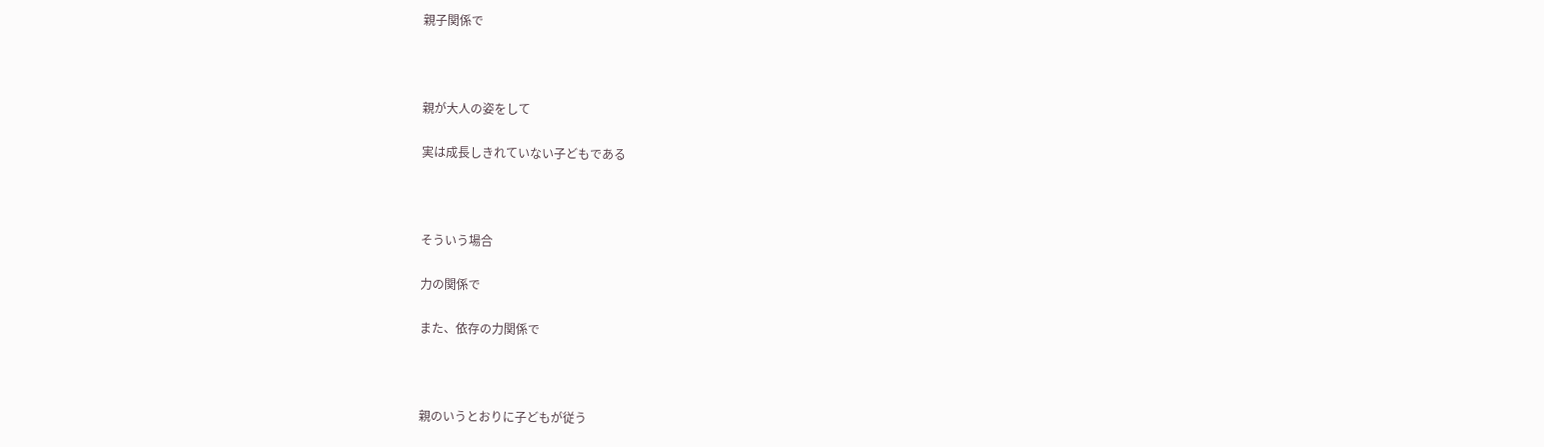親子関係で



親が大人の姿をして

実は成長しきれていない子どもである



そういう場合

力の関係で

また、依存の力関係で



親のいうとおりに子どもが従う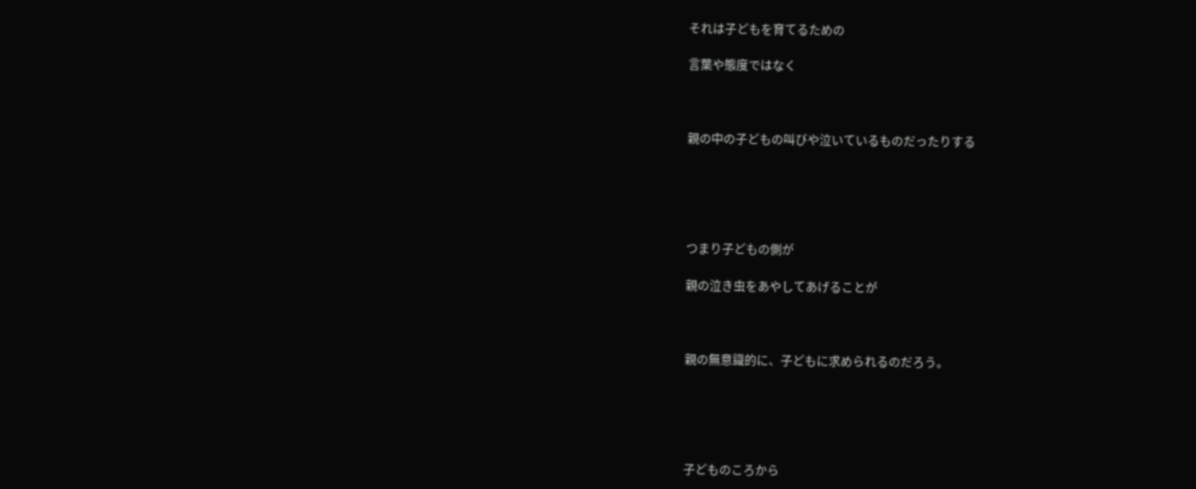それは子どもを育てるための

言葉や態度ではなく



親の中の子どもの叫びや泣いているものだったりする





つまり子どもの側が

親の泣き虫をあやしてあげることが



親の無意識的に、子どもに求められるのだろう。





子どものころから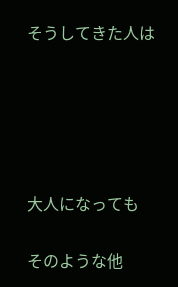そうしてきた人は





大人になっても

そのような他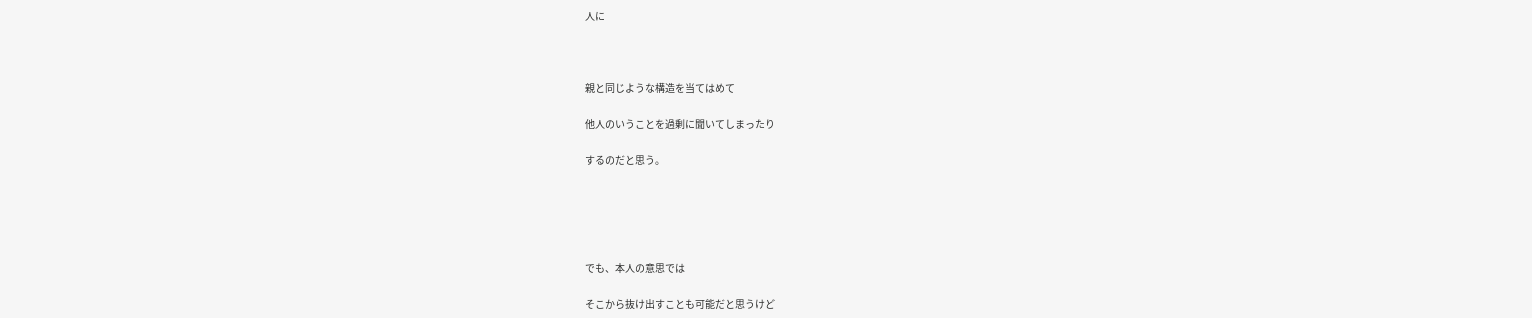人に



親と同じような構造を当てはめて

他人のいうことを過剰に聞いてしまったり

するのだと思う。





でも、本人の意思では

そこから抜け出すことも可能だと思うけど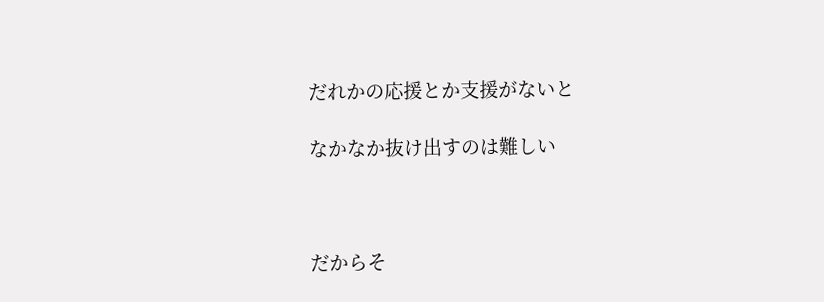だれかの応援とか支援がないと

なかなか抜け出すのは難しい



だからそ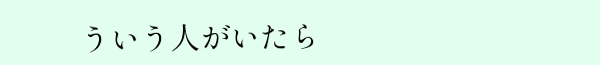ういう人がいたら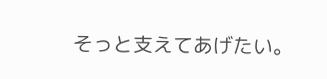そっと支えてあげたい。